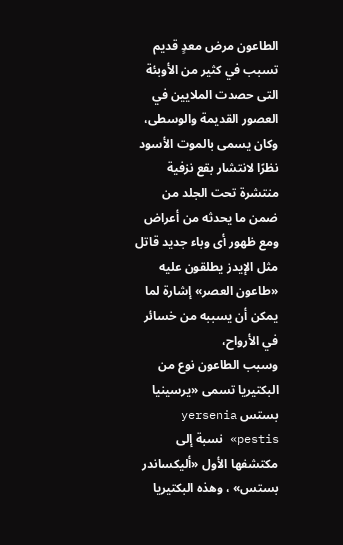الطاعون مرض معدٍ قديم تسبب في كثير من الأوبئة التى حصدت الملايين في العصور القديمة والوسطى، وكان يسمى بالموت الأسود نظرًا لانتشار بقع نزفية منتشرة تحت الجلد من ضمن ما يحدثه من أعراض
ومع ظهور أى وباء جديد قاتل مثل الإيدز يطلقون عليه «طاعون العصر» إشارة لما يمكن أن يسببه من خسائر في الأرواح،
وسبب الطاعون نوع من البكتيريا تسمى «يرسينيا بستس yersenia pestis» نسبة إلى مكتشفها الأول «أليكساندر بستس» ، وهذه البكتيريا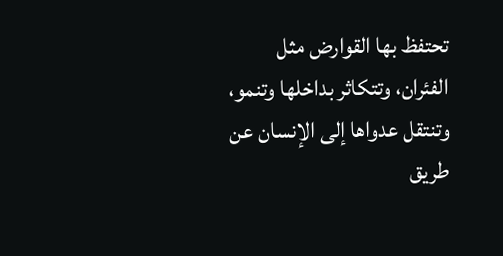تحتفظ بها القوارض مثل الفئران، وتتكاثر بداخلها وتنمو، وتنتقل عدواها إلى الإنسان عن طريق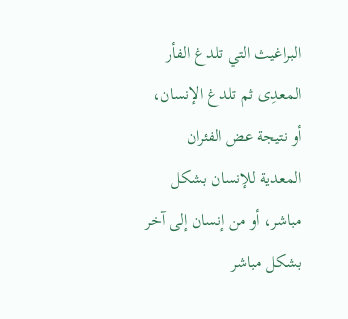البراغيث التي تلدغ الفأر المعدِى ثم تلدغ الإنسان، أو نتيجة عض الفئران المعدية للإنسان بشكل مباشر، أو من إنسان إلى آخر بشكل مباشر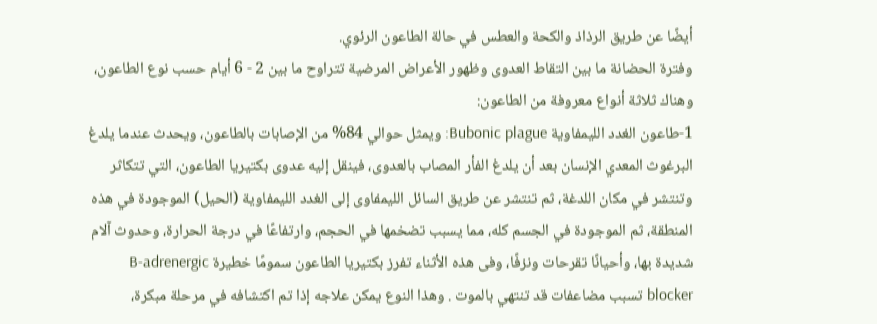أيضًا عن طريق الرذاذ والكحة والعطس في حالة الطاعون الرئوي.
وفترة الحضانة ما بين التقاط العدوى وظهور الأعراض المرضية تتراوح ما بين 2 - 6 أيام حسب نوع الطاعون، وهناك ثلاثة أنواع معروفة من الطاعون:
1-طاعون الغدد الليمفاوية Bubonic plague: ويمثل حوالي 84% من الإصابات بالطاعون، ويحدث عندما يلدغ البرغوث المعدي الإنسان بعد أن يلدغ الفأر المصاب بالعدوى، فينقل إليه عدوى بكتيريا الطاعون، التي تتكاثر وتنتشر في مكان اللدغة، ثم تنتشر عن طريق السائل الليمفاوى إلى الغدد الليمفاوية (الحيل) الموجودة في هذه المنطقة، ثم الموجودة في الجسم كله، مما يسبب تضخمها في الحجم، وارتفاعًا في درجة الحرارة، وحدوث آلام شديدة بها، وأحيانًا تقرحات ونزفًا، وفى هذه الأثناء تفرز بكتيريا الطاعون سمومًا خطيرة B-adrenergic blocker تسبب مضاعفات قد تنتهي بالموت . وهذا النوع يمكن علاجه إذا تم اكتشافه في مرحلة مبكرة،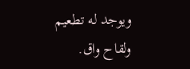ويوجد له تطعيم ولقاح واق.